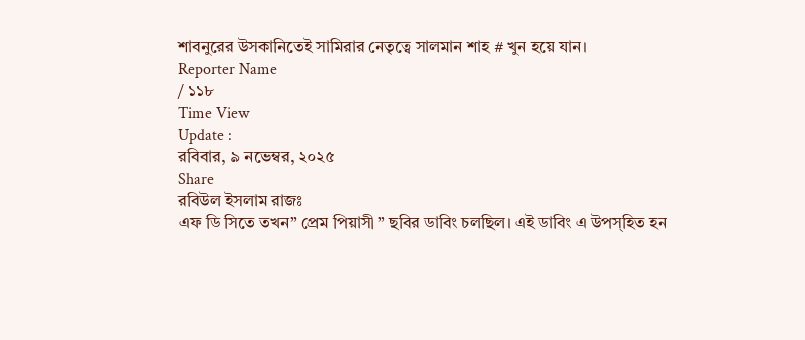শাবনুরের উসকানিতেই সামিরার নেতৃত্বে সালমান শাহ # খুন হয়ে যান।
Reporter Name
/ ১১৮
Time View
Update :
রবিবার, ৯ নভেম্বর, ২০২৫
Share
রবিউল ইসলাম রাজঃ
এফ ডি সিতে তখন” প্রেম পিয়াসী ” ছবির ডাবিং চলছিল। এই ডাবিং এ উপস্হিত হন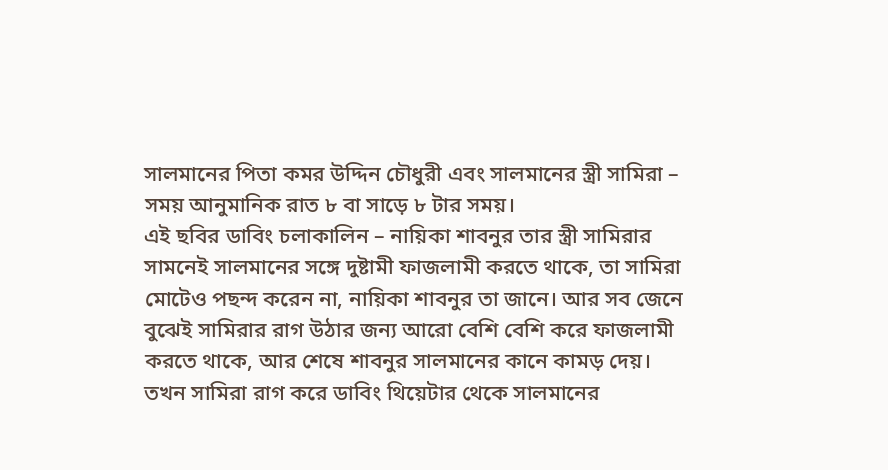সালমানের পিতা কমর উদ্দিন চৌধুরী এবং সালমানের স্ত্রী সামিরা – সময় আনুমানিক রাত ৮ বা সাড়ে ৮ টার সময়।
এই ছবির ডাবিং চলাকালিন – নায়িকা শাবনুর তার স্ত্রী সামিরার সামনেই সালমানের সঙ্গে দুষ্টামী ফাজলামী করতে থাকে, তা সামিরা মোটেও পছন্দ করেন না, নায়িকা শাবনুর তা জানে। আর সব জেনে বুঝেই সামিরার রাগ উঠার জন্য আরো বেশি বেশি করে ফাজলামী করতে থাকে, আর শেষে শাবনুর সালমানের কানে কামড় দেয়।
তখন সামিরা রাগ করে ডাবিং থিয়েটার থেকে সালমানের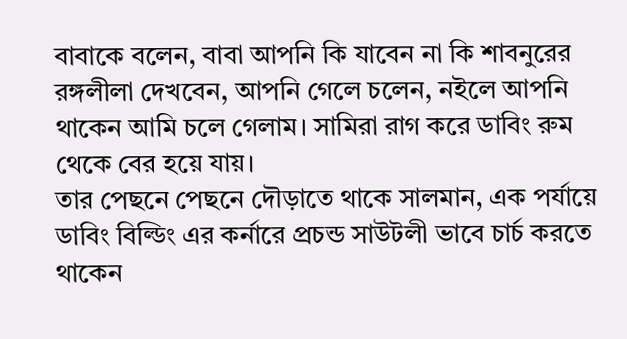বাবাকে বলেন, বাবা আপনি কি যাবেন না কি শাবনুরের রঙ্গলীলা দেখবেন, আপনি গেলে চলেন, নইলে আপনি থাকেন আমি চলে গেলাম। সামিরা রাগ করে ডাবিং রুম থেকে বের হয়ে যায়।
তার পেছনে পেছনে দৌড়াতে থাকে সালমান, এক পর্যায়ে ডাবিং বিল্ডিং এর কর্নারে প্রচন্ড সাউটলী ভাবে চার্চ করতে থাকেন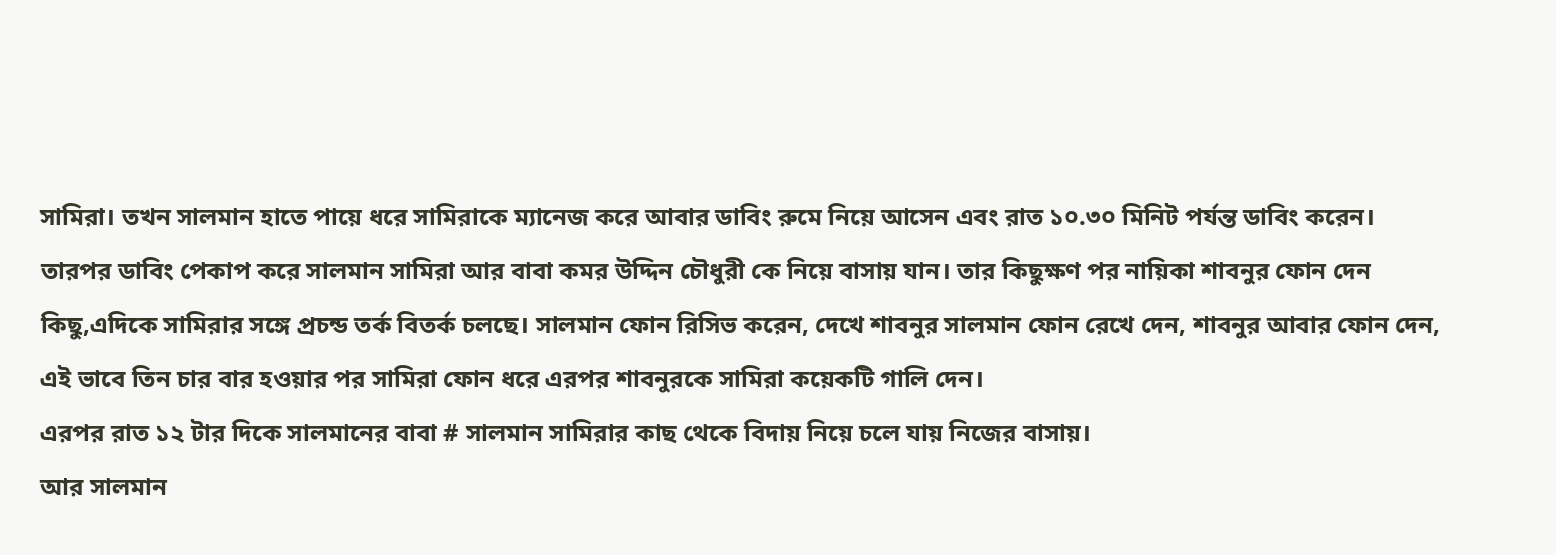সামিরা। তখন সালমান হাতে পায়ে ধরে সামিরাকে ম্যানেজ করে আবার ডাবিং রুমে নিয়ে আসেন এবং রাত ১০.৩০ মিনিট পর্যন্ত ডাবিং করেন।
তারপর ডাবিং পেকাপ করে সালমান সামিরা আর বাবা কমর উদ্দিন চৌধুরী কে নিয়ে বাসায় যান। তার কিছুক্ষণ পর নায়িকা শাবনুর ফোন দেন কিছু,এদিকে সামিরার সঙ্গে প্রচন্ড তর্ক বিতর্ক চলছে। সালমান ফোন রিসিভ করেন, দেখে শাবনুর সালমান ফোন রেখে দেন, শাবনুর আবার ফোন দেন, এই ভাবে তিন চার বার হওয়ার পর সামিরা ফোন ধরে এরপর শাবনুরকে সামিরা কয়েকটি গালি দেন।
এরপর রাত ১২ টার দিকে সালমানের বাবা # সালমান সামিরার কাছ থেকে বিদায় নিয়ে চলে যায় নিজের বাসায়।
আর সালমান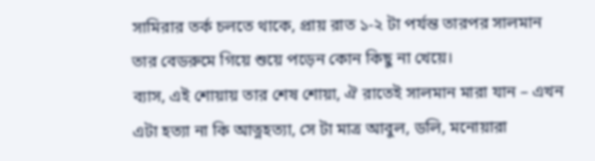সামিরার তর্ক চলতে থাকে, প্রায় রাত ১-২ টা পর্যন্ত তারপর সালমান তার বেডরুমে গিয়ে শুয়ে পড়েন কোন কিছু না খেয়ে।
ব্যাস, এই শোয়ায় তার শেষ শোয়া, ঐ রাতেই সালমান মারা যান – এখন এটা হত্যা না কি আত্নহত্যা, সে টা মাত্র আবুল, ডলি, মনোয়ারা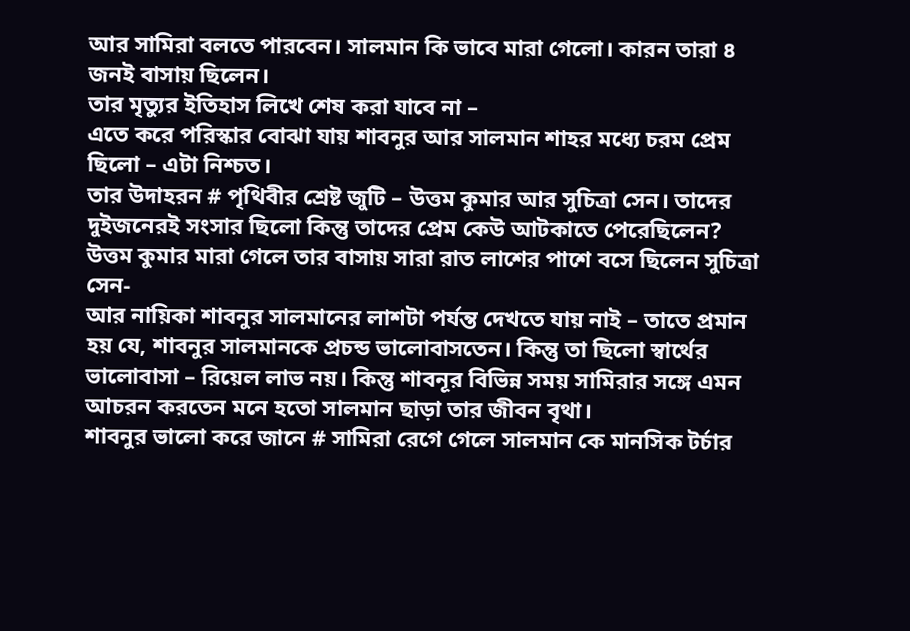আর সামিরা বলতে পারবেন। সালমান কি ভাবে মারা গেলো। কারন তারা ৪ জনই বাসায় ছিলেন।
তার মৃত্যুর ইতিহাস লিখে শেষ করা যাবে না –
এতে করে পরিস্কার বোঝা যায় শাবনুর আর সালমান শাহর মধ্যে চরম প্রেম ছিলো – এটা নিশ্চত।
তার উদাহরন # পৃথিবীর শ্রেষ্ট জুটি – উত্তম কুমার আর সুচিত্রা সেন। তাদের দুইজনেরই সংসার ছিলো কিন্তু তাদের প্রেম কেউ আটকাতে পেরেছিলেন? উত্তম কুমার মারা গেলে তার বাসায় সারা রাত লাশের পাশে বসে ছিলেন সুচিত্রা সেন-
আর নায়িকা শাবনুর সালমানের লাশটা পর্যন্ত দেখতে যায় নাই – তাতে প্রমান হয় যে, শাবনুর সালমানকে প্রচন্ড ভালোবাসতেন। কিন্তু তা ছিলো স্বার্থের ভালোবাসা – রিয়েল লাভ নয়। কিন্তু শাবনূর বিভিন্ন সময় সামিরার সঙ্গে এমন আচরন করতেন মনে হতো সালমান ছাড়া তার জীবন বৃথা।
শাবনুর ভালো করে জানে # সামিরা রেগে গেলে সালমান কে মানসিক টর্চার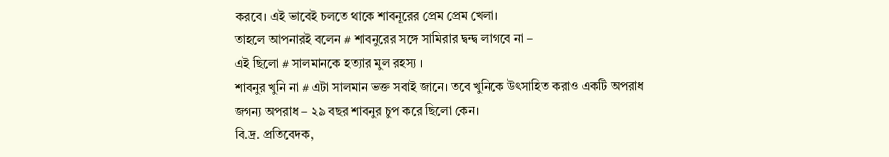করবে। এই ভাবেই চলতে থাকে শাবনূরের প্রেম প্রেম খেলা।
তাহলে আপনারই বলেন # শাবনুরের সঙ্গে সামিরার দ্বন্দ্ব লাগবে না –
এই ছিলো # সালমানকে হত্যার মুল রহস্য ।
শাবনুর খুনি না # এটা সালমান ভক্ত সবাই জানে। তবে খুনিকে উৎসাহিত করাও একটি অপরাধ জগন্য অপরাধ – ২৯ বছর শাবনুর চুপ করে ছিলো কেন।
বি.দ্র. প্রতিবেদক,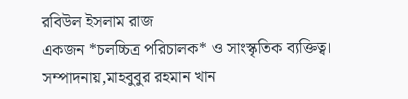রবিউল ইসলাম রাজ
একজন *চলচ্চিত্র পরিচালক* ও সাংস্কৃতিক ব্যক্তিত্ব। সম্পাদনায়,মাহবুবুর রহমান খান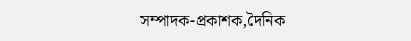সম্পাদক-প্রকাশক,দৈনিক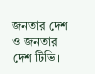জনতার দেশ ও জনতার দেশ টিভি।